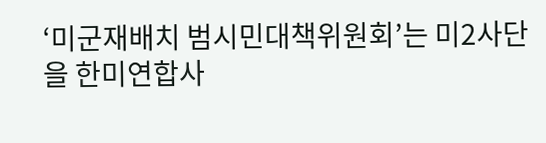‘미군재배치 범시민대책위원회’는 미2사단을 한미연합사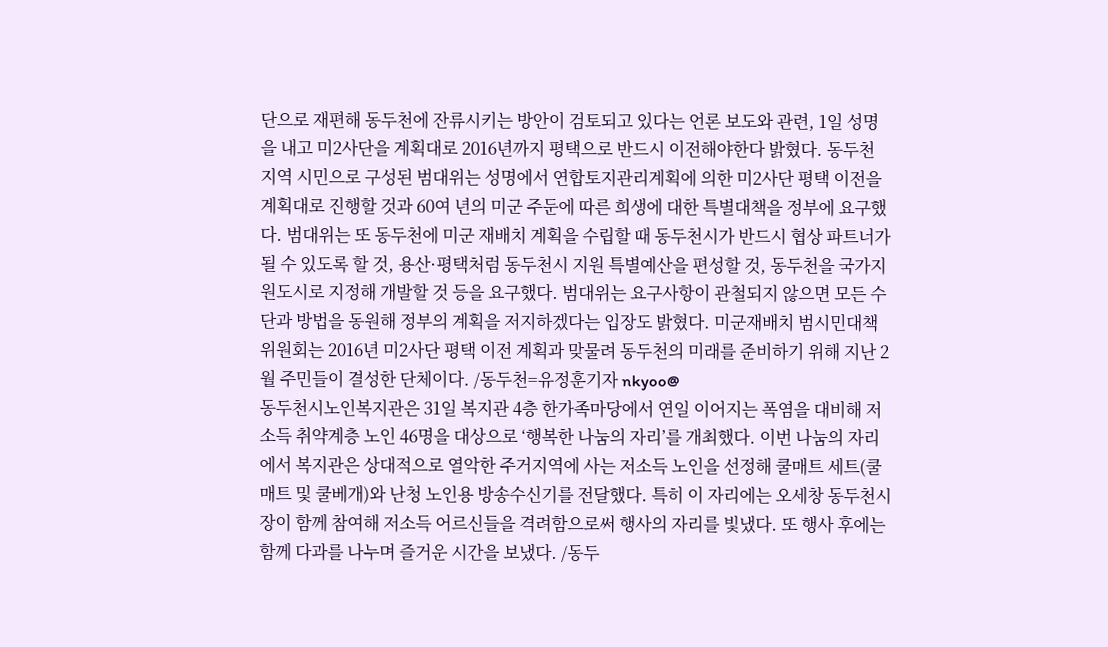단으로 재편해 동두천에 잔류시키는 방안이 검토되고 있다는 언론 보도와 관련, 1일 성명을 내고 미2사단을 계획대로 2016년까지 평택으로 반드시 이전해야한다 밝혔다. 동두천 지역 시민으로 구성된 범대위는 성명에서 연합토지관리계획에 의한 미2사단 평택 이전을 계획대로 진행할 것과 60여 년의 미군 주둔에 따른 희생에 대한 특별대책을 정부에 요구했다. 범대위는 또 동두천에 미군 재배치 계획을 수립할 때 동두천시가 반드시 협상 파트너가 될 수 있도록 할 것, 용산·평택처럼 동두천시 지원 특별예산을 편성할 것, 동두천을 국가지원도시로 지정해 개발할 것 등을 요구했다. 범대위는 요구사항이 관철되지 않으면 모든 수단과 방법을 동원해 정부의 계획을 저지하겠다는 입장도 밝혔다. 미군재배치 범시민대책위원회는 2016년 미2사단 평택 이전 계획과 맞물려 동두천의 미래를 준비하기 위해 지난 2월 주민들이 결성한 단체이다. /동두천=유정훈기자 nkyoo@
동두천시노인복지관은 31일 복지관 4층 한가족마당에서 연일 이어지는 폭염을 대비해 저소득 취약계층 노인 46명을 대상으로 ‘행복한 나눔의 자리’를 개최했다. 이번 나눔의 자리에서 복지관은 상대적으로 열악한 주거지역에 사는 저소득 노인을 선정해 쿨매트 세트(쿨매트 및 쿨베개)와 난청 노인용 방송수신기를 전달했다. 특히 이 자리에는 오세창 동두천시장이 함께 참여해 저소득 어르신들을 격려함으로써 행사의 자리를 빛냈다. 또 행사 후에는 함께 다과를 나누며 즐거운 시간을 보냈다. /동두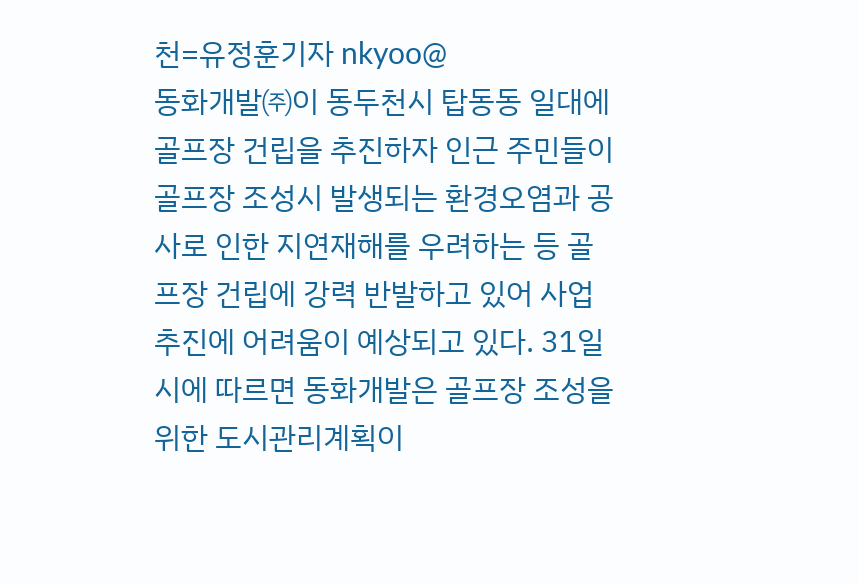천=유정훈기자 nkyoo@
동화개발㈜이 동두천시 탑동동 일대에 골프장 건립을 추진하자 인근 주민들이 골프장 조성시 발생되는 환경오염과 공사로 인한 지연재해를 우려하는 등 골프장 건립에 강력 반발하고 있어 사업추진에 어려움이 예상되고 있다. 31일 시에 따르면 동화개발은 골프장 조성을 위한 도시관리계획이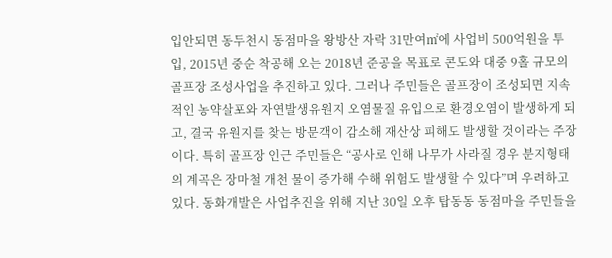입안되면 동두천시 동점마을 왕방산 자락 31만여㎡에 사업비 500억원을 투입, 2015년 중순 착공해 오는 2018년 준공을 목표로 콘도와 대중 9홀 규모의 골프장 조성사업을 추진하고 있다. 그러나 주민들은 골프장이 조성되면 지속적인 농약살포와 자연발생유원지 오염물질 유입으로 환경오염이 발생하게 되고, 결국 유원지를 찾는 방문객이 감소해 재산상 피해도 발생할 것이라는 주장이다. 특히 골프장 인근 주민들은 “공사로 인해 나무가 사라질 경우 분지형태의 계곡은 장마철 개천 물이 증가해 수해 위험도 발생할 수 있다”며 우려하고 있다. 동화개발은 사업추진을 위해 지난 30일 오후 탑동동 동점마을 주민들을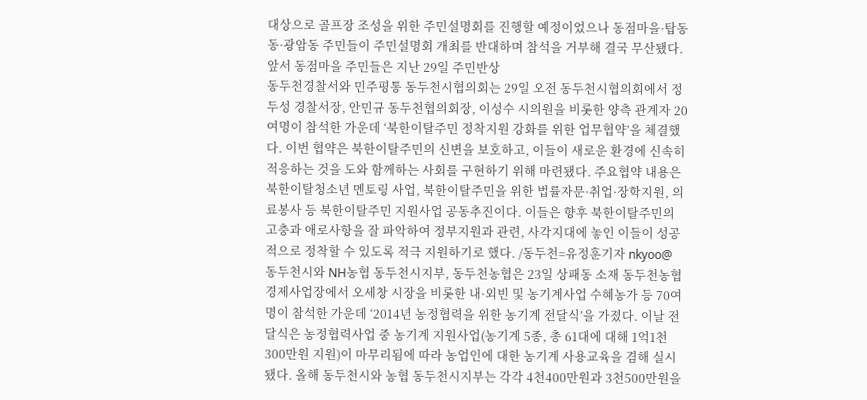대상으로 골프장 조성을 위한 주민설명회를 진행할 예정이었으나 동점마을·탑동동·광암동 주민들이 주민설명회 개최를 반대하며 참석을 거부해 결국 무산됐다. 앞서 동점마을 주민들은 지난 29일 주민반상
동두천경찰서와 민주평통 동두천시협의회는 29일 오전 동두천시협의회에서 정두성 경찰서장, 안민규 동두천협의회장, 이성수 시의원을 비롯한 양측 관계자 20여명이 참석한 가운데 ‘북한이탈주민 정착지원 강화를 위한 업무협약’을 체결했다. 이번 협약은 북한이탈주민의 신변을 보호하고, 이들이 새로운 환경에 신속히 적응하는 것을 도와 함께하는 사회를 구현하기 위해 마련됐다. 주요협약 내용은 북한이탈청소년 멘토링 사업, 북한이탈주민을 위한 법률자문·취업·장학지원, 의료봉사 등 북한이탈주민 지원사업 공동추진이다. 이들은 향후 북한이탈주민의 고충과 애로사항을 잘 파악하여 정부지원과 관련, 사각지대에 놓인 이들이 성공적으로 정착할 수 있도록 적극 지원하기로 했다. /동두천=유정훈기자 nkyoo@
동두천시와 NH농협 동두천시지부, 동두천농협은 23일 상패동 소재 동두천농협 경제사업장에서 오세창 시장을 비롯한 내·외빈 및 농기계사업 수혜농가 등 70여명이 참석한 가운데 ‘2014년 농정협력을 위한 농기계 전달식’을 가졌다. 이날 전달식은 농정협력사업 중 농기계 지원사업(농기계 5종, 총 61대에 대해 1억1천300만원 지원)이 마무리됨에 따라 농업인에 대한 농기계 사용교육을 겸해 실시됐다. 올해 동두천시와 농협 동두천시지부는 각각 4천400만원과 3천500만원을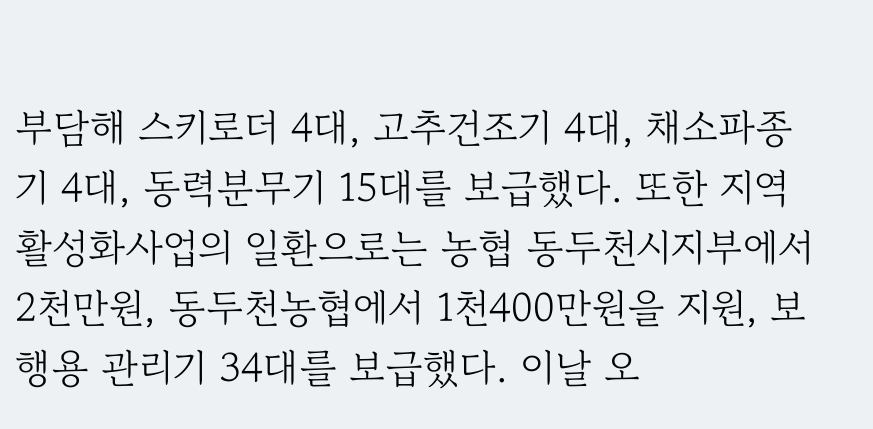부담해 스키로더 4대, 고추건조기 4대, 채소파종기 4대, 동력분무기 15대를 보급했다. 또한 지역활성화사업의 일환으로는 농협 동두천시지부에서 2천만원, 동두천농협에서 1천400만원을 지원, 보행용 관리기 34대를 보급했다. 이날 오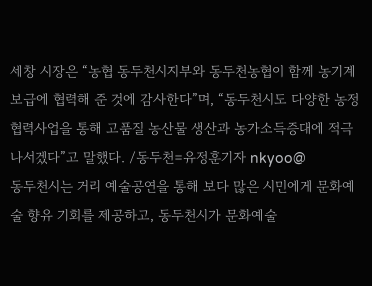세창 시장은 “농협 동두천시지부와 동두천농협이 함께 농기계 보급에 협력해 준 것에 감사한다”며, “동두천시도 다양한 농정협력사업을 통해 고품질 농산물 생산과 농가소득증대에 적극 나서겠다”고 말했다. /동두천=유정훈기자 nkyoo@
동두천시는 거리 예술공연을 통해 보다 많은 시민에게 문화예술 향유 기회를 제공하고, 동두천시가 문화예술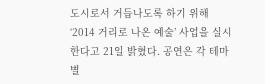도시로서 거듭나도록 하기 위해 ‘2014 거리로 나온 예술’ 사업을 실시한다고 21일 밝혔다. 공연은 각 테마별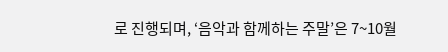로 진행되며, ‘음악과 함께하는 주말’은 7~10월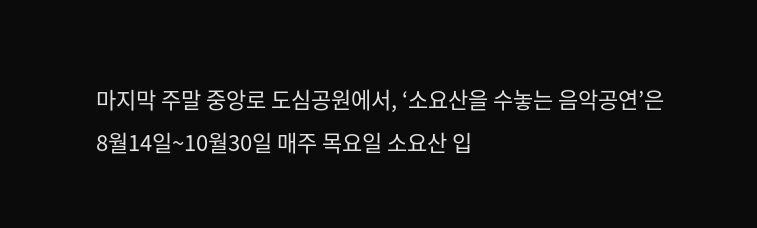마지막 주말 중앙로 도심공원에서, ‘소요산을 수놓는 음악공연’은 8월14일~10월30일 매주 목요일 소요산 입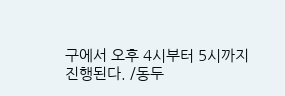구에서 오후 4시부터 5시까지 진행된다. /동두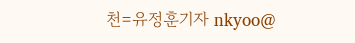천=유정훈기자 nkyoo@